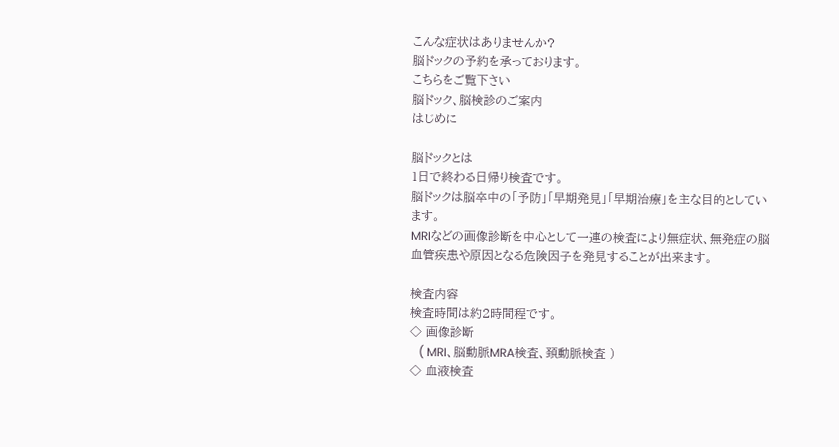こんな症状はありませんか?
脳ドックの予約を承っております。
こちらをご覧下さい
脳ドック、脳検診のご案内
はじめに

脳ドックとは
1日で終わる日帰り検査です。
脳ドックは脳卒中の「予防」「早期発見」「早期治療」を主な目的としています。
MRIなどの画像診断を中心として一連の検査により無症状、無発症の脳血管疾患や原因となる危険因子を発見することが出来ます。

検査内容
検査時間は約2時間程です。
◇ 画像診断
   ( MRI、脳動脈MRA検査、頚動脈検査 )
◇ 血液検査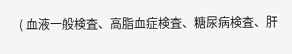( 血液一般検査、高脂血症検査、糖尿病検査、肝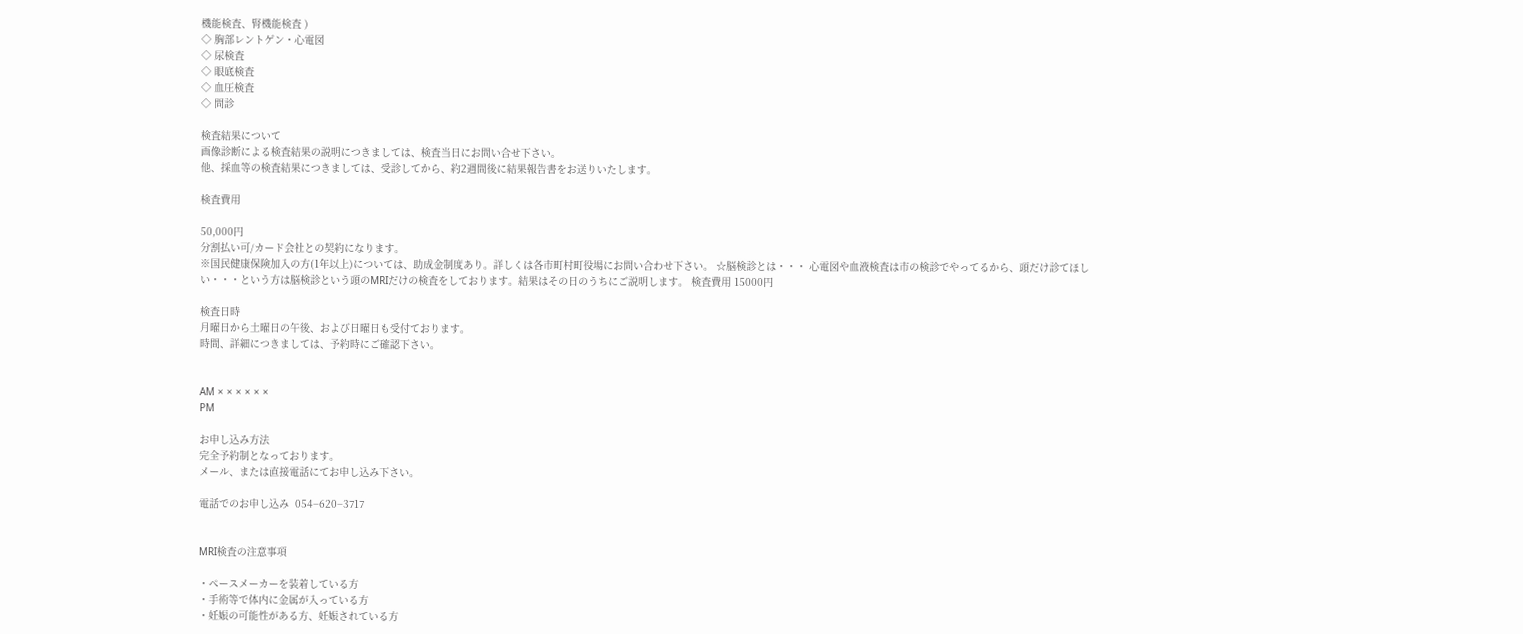機能検査、腎機能検査 )
◇ 胸部レントゲン・心電図
◇ 尿検査
◇ 眼底検査
◇ 血圧検査
◇ 問診

検査結果について
画像診断による検査結果の説明につきましては、検査当日にお問い合せ下さい。
他、採血等の検査結果につきましては、受診してから、約2週間後に結果報告書をお送りいたします。

検査費用

50,000円
分割払い可/カード会社との契約になります。
※国民健康保険加入の方(1年以上)については、助成金制度あり。詳しくは各市町村町役場にお問い合わせ下さい。 ☆脳検診とは・・・ 心電図や血液検査は市の検診でやってるから、頭だけ診てほしい・・・という方は脳検診という頭のMRIだけの検査をしております。結果はその日のうちにご説明します。 検査費用 15000円

検査日時
月曜日から土曜日の午後、および日曜日も受付ております。
時間、詳細につきましては、予約時にご確認下さい。


AM × × × × × ×
PM

お申し込み方法
完全予約制となっております。
メール、または直接電話にてお申し込み下さい。

電話でのお申し込み  054−620−3717


MRI検査の注意事項

・ペースメーカーを装着している方
・手術等で体内に金属が入っている方
・妊娠の可能性がある方、妊娠されている方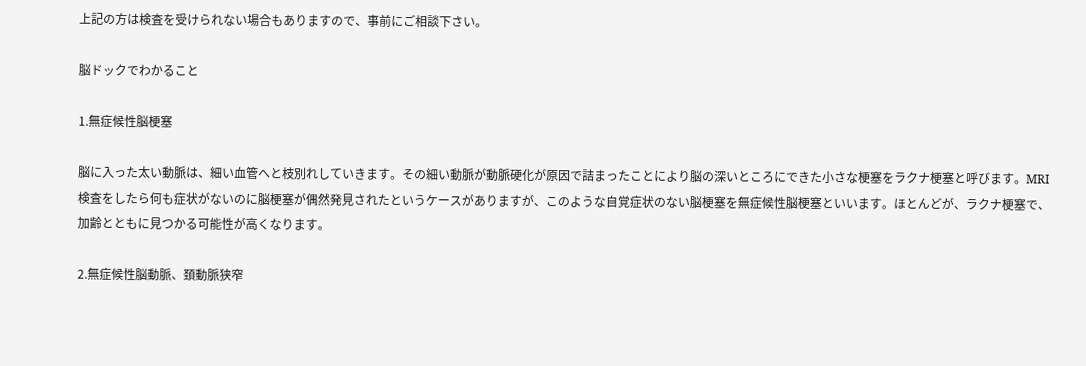上記の方は検査を受けられない場合もありますので、事前にご相談下さい。

脳ドックでわかること

1.無症候性脳梗塞

脳に入った太い動脈は、細い血管へと枝別れしていきます。その細い動脈が動脈硬化が原因で詰まったことにより脳の深いところにできた小さな梗塞をラクナ梗塞と呼びます。MRI検査をしたら何も症状がないのに脳梗塞が偶然発見されたというケースがありますが、このような自覚症状のない脳梗塞を無症候性脳梗塞といいます。ほとんどが、ラクナ梗塞で、加齢とともに見つかる可能性が高くなります。

2.無症候性脳動脈、頚動脈狭窄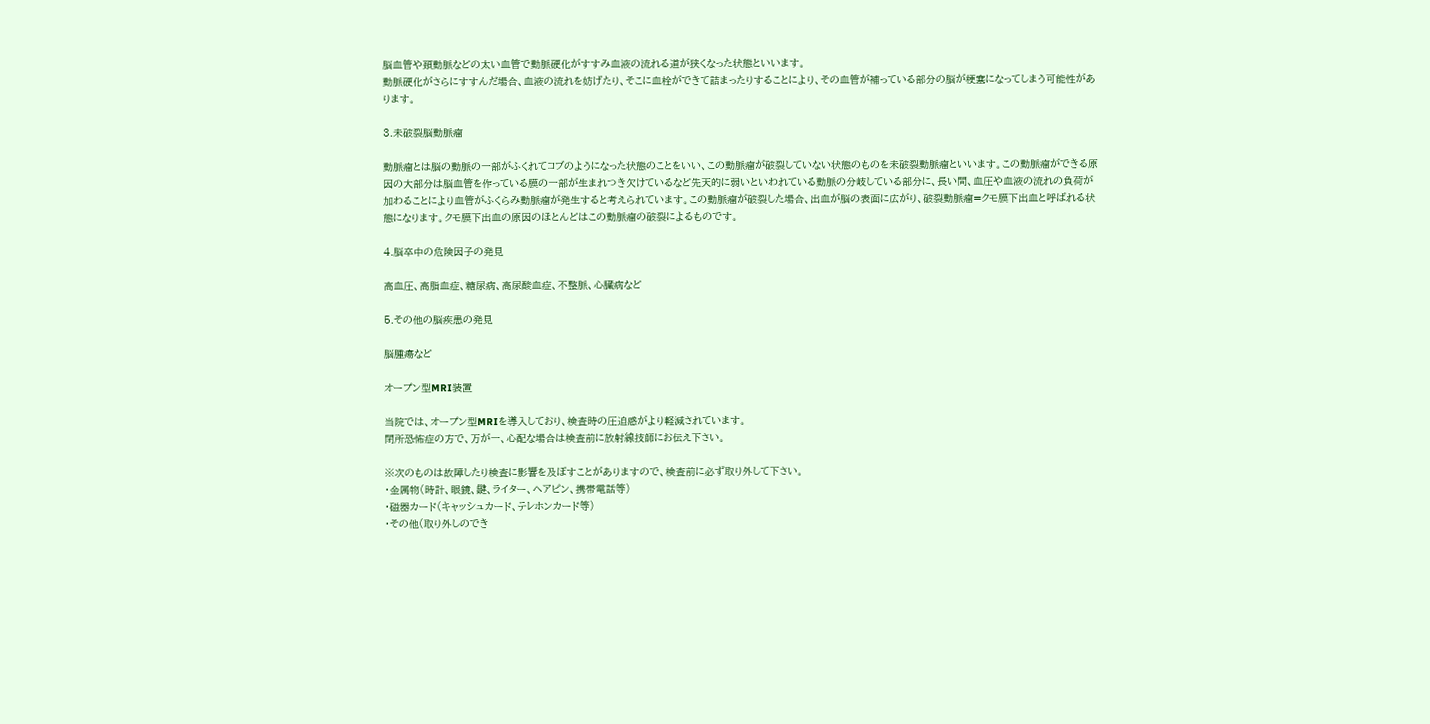脳血管や頚動脈などの太い血管で動脈硬化がすすみ血液の流れる道が狭くなった状態といいます。
動脈硬化がさらにすすんだ場合、血液の流れを妨げたり、そこに血栓ができて詰まったりすることにより、その血管が補っている部分の脳が梗塞になってしまう可能性があります。

3.未破裂脳動脈瘤

動脈瘤とは脳の動脈の一部がふくれてコブのようになった状態のことをいい、この動脈瘤が破裂していない状態のものを未破裂動脈瘤といいます。この動脈瘤ができる原因の大部分は脳血管を作っている膜の一部が生まれつき欠けているなど先天的に弱いといわれている動脈の分岐している部分に、長い間、血圧や血液の流れの負荷が加わることにより血管がふくらみ動脈瘤が発生すると考えられています。この動脈瘤が破裂した場合、出血が脳の表面に広がり、破裂動脈瘤=クモ膜下出血と呼ばれる状態になります。クモ膜下出血の原因のほとんどはこの動脈瘤の破裂によるものです。

4.脳卒中の危険因子の発見

高血圧、高脂血症、糖尿病、高尿酸血症、不整脈、心臓病など

5.その他の脳疾患の発見

脳腫瘍など

オープン型MRI装置

当院では、オープン型MRIを導入しており、検査時の圧迫感がより軽減されています。
閉所恐怖症の方で、万が一、心配な場合は検査前に放射線技師にお伝え下さい。

※次のものは故障したり検査に影響を及ぼすことがありますので、検査前に必ず取り外して下さい。
・金属物(時計、眼鏡、鍵、ライター、ヘアピン、携帯電話等)
・磁器カード(キャッシュカード、テレホンカード等)
・その他(取り外しのでき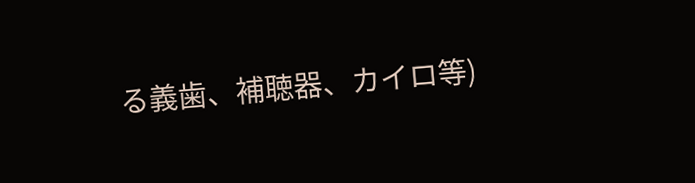る義歯、補聴器、カイロ等)